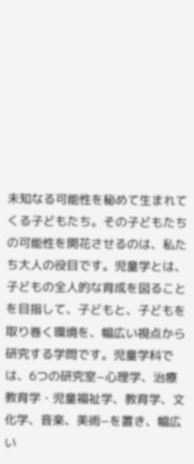未知なる可能性を秘めて生まれてくる子どもたち。その子どもたちの可能性を開花させるのは、私たち大人の役目です。児童学とは、子どもの全人的な育成を図ることを目指して、子どもと、子どもを取り巻く環境を、幅広い視点から研究する学問です。児童学科では、6つの研究室−心理学、治療教育学・児童福祉学、教育学、文化学、音楽、美術−を置き、幅広い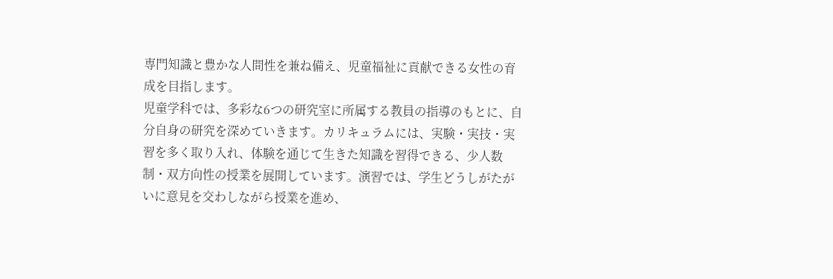専門知識と豊かな人間性を兼ね備え、児童福祉に貢献できる女性の育成を目指します。
児童学科では、多彩な6つの研究室に所属する教員の指導のもとに、自分自身の研究を深めていきます。カリキュラムには、実験・実技・実習を多く取り入れ、体験を通じて生きた知識を習得できる、少人数制・双方向性の授業を展開しています。演習では、学生どうしがたがいに意見を交わしながら授業を進め、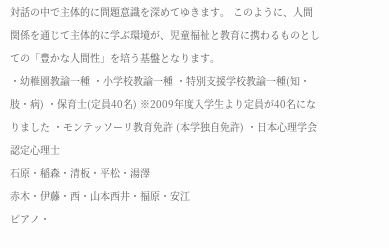対話の中で主体的に問題意識を深めてゆきます。 このように、人間関係を通じて主体的に学ぶ環境が、児童福祉と教育に携わるものとしての「豊かな人間性」を培う基盤となります。
・幼稚園教諭一種 ・小学校教諭一種 ・特別支援学校教諭一種(知・肢・病) ・保育士(定員40名) ※2009年度入学生より定員が40名になりました ・モンテッソーリ教育免許 (本学独自免許) ・日本心理学会認定心理士
石原・稲森・清板・平松・湯澤
赤木・伊藤・西・山本西井・福原・安江
ピアノ・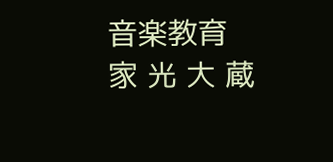音楽教育
家 光 大 蔵